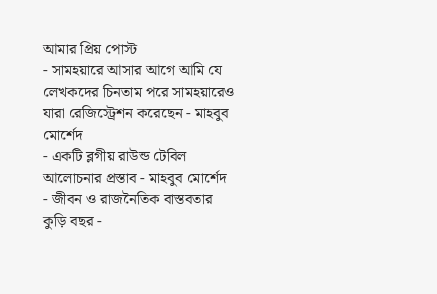আমার প্রিয় পোস্ট
- সামহয়ারে আসার আগে আমি যে লেখকদের চিনতাম পরে সামহয়ারেও যারা রেজিস্ট্রেশন করেছেন - মাহবুব মোর্শেদ
- একটি ব্লগীয় রাউন্ড টেবিল আলোচনার প্রস্তাব - মাহবুব মোর্শেদ
- জীবন ও রাজনৈতিক বাস্তবতার কুড়ি বছর -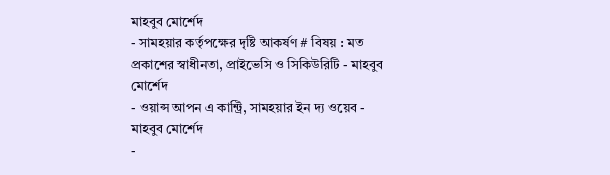মাহবুব মোর্শেদ
- সামহয়ার কর্তৃপক্ষের দৃষ্টি আকর্ষণ # বিষয় : মত প্রকাশের স্বাধীনতা, প্রাইভেসি ও সিকিউরিটি - মাহবুব মোর্শেদ
- ওয়ান্স আপন এ কান্ট্রি, সামহয়ার ইন দ্য ওয়েব - মাহবুব মোর্শেদ
-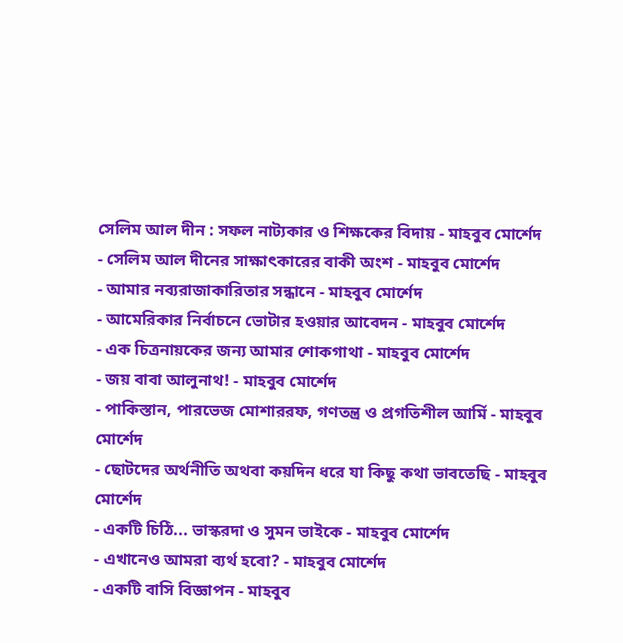সেলিম আল দীন : সফল নাট্যকার ও শিক্ষকের বিদায় - মাহবুব মোর্শেদ
- সেলিম আল দীনের সাক্ষাৎকারের বাকী অংশ - মাহবুব মোর্শেদ
- আমার নব্যরাজাকারিতার সন্ধানে - মাহবুব মোর্শেদ
- আমেরিকার নির্বাচনে ভোটার হওয়ার আবেদন - মাহবুব মোর্শেদ
- এক চিত্রনায়কের জন্য আমার শোকগাথা - মাহবুব মোর্শেদ
- জয় বাবা আলুনাথ! - মাহবুব মোর্শেদ
- পাকিস্তান, পারভেজ মোশাররফ, গণতন্ত্র ও প্রগতিশীল আর্মি - মাহবুব মোর্শেদ
- ছোটদের অর্থনীতি অথবা কয়দিন ধরে যা কিছু কথা ভাবতেছি - মাহবুব মোর্শেদ
- একটি চিঠি... ভাস্করদা ও সুমন ভাইকে - মাহবুব মোর্শেদ
- এখানেও আমরা ব্যর্থ হবো? - মাহবুব মোর্শেদ
- একটি বাসি বিজ্ঞাপন - মাহবুব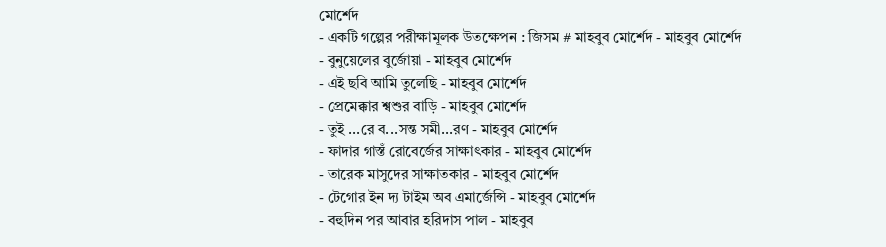মোর্শেদ
- একটি গল্পের পরীক্ষামূলক উতক্ষেপন : জিসম # মাহবুব মোর্শেদ - মাহবুব মোর্শেদ
- বুনুয়েলের বুর্জোয়া - মাহবুব মোর্শেদ
- এই ছবি আমি তুলেছি - মাহবুব মোর্শেদ
- প্রেমেক্কার শ্বশুর বাড়ি - মাহবুব মোর্শেদ
- তুই ...রে ব...সন্ত সমী...রণ - মাহবুব মোর্শেদ
- ফাদার গাস্তঁ রোবের্জের সাক্ষাৎকার - মাহবুব মোর্শেদ
- তারেক মাসুদের সাক্ষাতকার - মাহবুব মোর্শেদ
- টেগোর ইন দ্য টাইম অব এমার্জেন্সি - মাহবুব মোর্শেদ
- বহুদিন পর আবার হরিদাস পাল - মাহবুব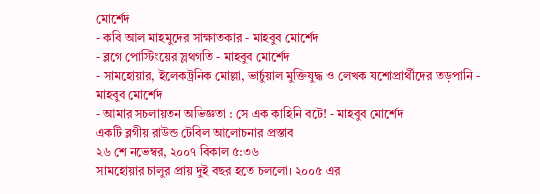মোর্শেদ
- কবি আল মাহমুদের সাক্ষাতকার - মাহবুব মোর্শেদ
- ব্লগে পোস্টিংয়ের স্লথগতি - মাহবুব মোর্শেদ
- সামহোয়ার, ইলেকট্রনিক মোল্লা, ভার্চুয়াল মুক্তিযুদ্ধ ও লেখক যশোপ্রার্থীদের তড়পানি - মাহবুব মোর্শেদ
- আমার সচলায়তন অভিজ্ঞতা : সে এক কাহিনি বটে! - মাহবুব মোর্শেদ
একটি ব্লগীয় রাউন্ড টেবিল আলোচনার প্রস্তাব
২৬ শে নভেম্বর, ২০০৭ বিকাল ৫:৩৬
সামহোয়ার চালুর প্রায় দুই বছর হতে চললো। ২০০৫ এর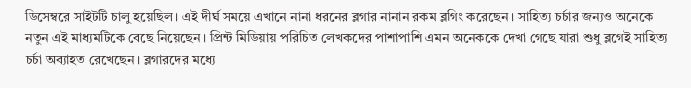ডিসেম্বরে সাইটটি চালু হয়েছিল। এই দীর্ঘ সময়ে এখানে নানা ধরনের ব্লগার নানান রকম ব্লগিং করেছেন। সাহিত্য চর্চার জন্যও অনেকে নতুন এই মাধ্যমটিকে বেছে নিয়েছেন। প্রিন্ট মিডিয়ায় পরিচিত লেখকদের পাশাপাশি এমন অনেককে দেখা গেছে যারা শুধু ব্লগেই সাহিত্য চর্চা অব্যাহত রেখেছেন। ব্লগারদের মধ্যে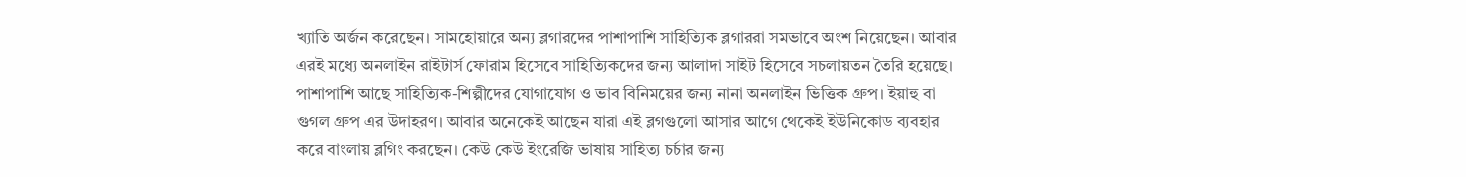খ্যাতি অর্জন করেছেন। সামহোয়ারে অন্য ব্লগারদের পাশাপাশি সাহিত্যিক ব্লগাররা সমভাবে অংশ নিয়েছেন। আবার এরই মধ্যে অনলাইন রাইটার্স ফোরাম হিসেবে সাহিত্যিকদের জন্য আলাদা সাইট হিসেবে সচলায়তন তৈরি হয়েছে। পাশাপাশি আছে সাহিত্যিক-শিল্পীদের যোগাযোগ ও ভাব বিনিময়ের জন্য নানা অনলাইন ভিত্তিক গ্রুপ। ইয়াহু বা গুগল গ্রুপ এর উদাহরণ। আবার অনেকেই আছেন যারা এই ব্লগগুলো আসার আগে থেকেই ইউনিকোড ব্যবহার করে বাংলায় ব্লগিং করছেন। কেউ কেউ ইংরেজি ভাষায় সাহিত্য চর্চার জন্য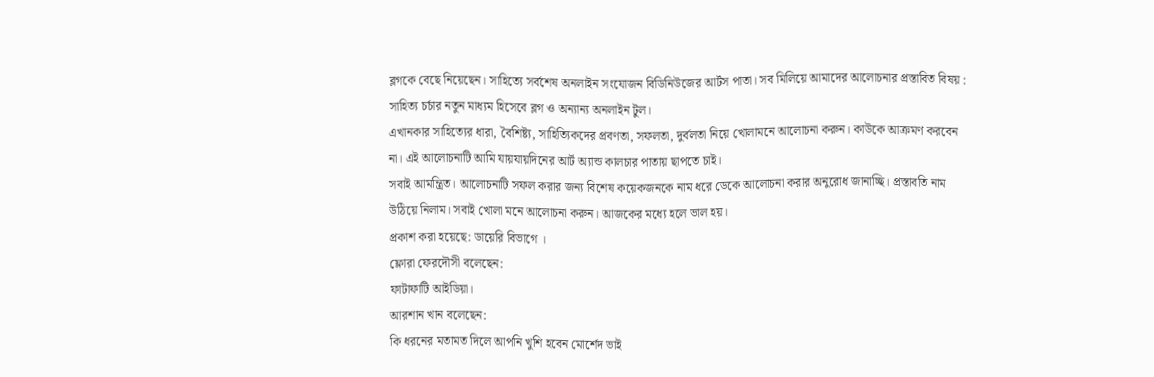ব্লগকে বেছে নিয়েছেন। সাহিত্যে সর্বশেষ অনলাইন সংযোজন বিডিনিউজের আর্টস পাতা। সব মিলিয়ে আমাদের আলোচনার প্রস্তাবিত বিষয় :
সাহিত্য চর্চার নতুন মাধ্যম হিসেবে ব্লগ ও অন্যান্য অনলাইন টুল।
এখানকার সাহিত্যের ধারা, বৈশিষ্ট্য, সাহিত্যিকদের প্রবণতা, সফলতা, দুর্বলতা নিয়ে খোলামনে আলোচনা করুন। কাউকে আক্রমণ করবেন না। এই আলোচনাটি আমি যায়যায়দিনের আর্ট অ্যান্ড কালচার পাতায় ছাপতে চাই।
সবাই আমন্ত্রিত। আলোচনাটি সফল করার জন্য বিশেষ কয়েকজনকে নাম ধরে ডেকে আলোচনা করার অনুরোধ জানাচ্ছি। প্রস্তাবতি নাম উঠিয়ে নিলাম। সবাই খোলা মনে আলোচনা করুন। আজকের মধ্যে হলে ভাল হয়।
প্রকাশ করা হয়েছে: ডায়েরি বিভাগে ।
ফ্লোরা ফেরদৌসী বলেছেন:
ফাটাফাটি আইডিয়া।
আরশান খান বলেছেন:
কি ধরনের মতামত দিলে আপনি খুশি হবেন মোর্শেদ ভাই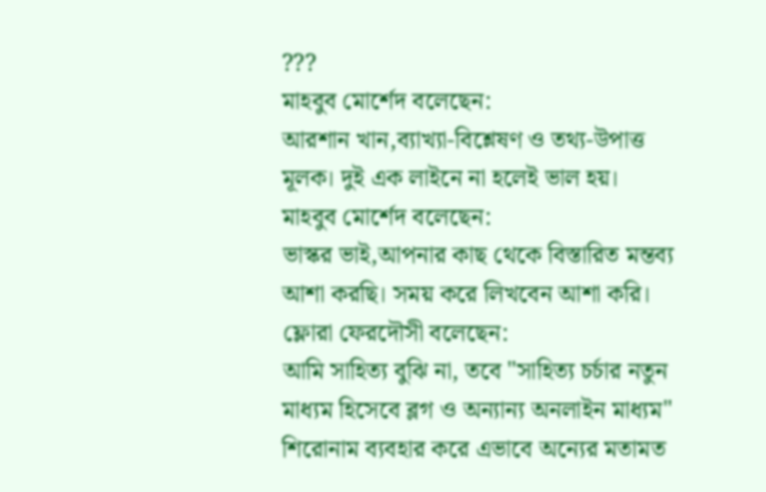???
মাহবুব মোর্শেদ বলেছেন:
আরশান খান,ব্যাখ্যা-বিশ্লেষণ ও তথ্য-উপাত্ত মূলক। দুই এক লাইনে না হলেই ভাল হয়।
মাহবুব মোর্শেদ বলেছেন:
ভাস্কর ভাই,আপনার কাছ থেকে বিস্তারিত মন্তব্য আশা করছি। সময় করে লিখবেন আশা করি।
ফ্লোরা ফেরদৌসী বলেছেন:
আমি সাহিত্য বুঝি না, তবে "সাহিত্য চর্চার নতুন মাধ্যম হিসেবে ব্লগ ও অন্যান্য অনলাইন মাধ্যম" শিরোনাম ব্যবহার করে এভাবে অন্যের মতামত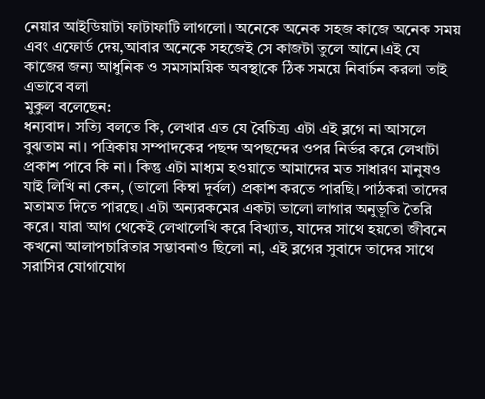নেয়ার আইডিয়াটা ফাটাফাটি লাগলো। অনেকে অনেক সহজ কাজে অনেক সময় এবং এফোর্ড দেয়,আবার অনেকে সহজেই সে কাজটা তুলে আনে।এই যে কাজের জন্য আধুনিক ও সমসাময়িক অবস্থাকে ঠিক সময়ে নিবার্চন করলা তাই এভাবে বলা
মুকুল বলেছেন:
ধন্যবাদ। সত্যি বলতে কি, লেখার এত যে বৈচিত্র্য এটা এই ব্লগে না আসলে বুঝতাম না। পত্রিকায় সম্পাদকের পছন্দ অপছন্দের ওপর নির্ভর করে লেখাটা প্রকাশ পাবে কি না। কিন্তু এটা মাধ্যম হওয়াতে আমাদের মত সাধারণ মানুষও যাই লিখি না কেন, (ভালো কিম্বা দূর্বল) প্রকাশ করতে পারছি। পাঠকরা তাদের মতামত দিতে পারছে। এটা অন্যরকমের একটা ভালো লাগার অনুভূতি তৈরি করে। যারা আগ থেকেই লেখালেখি করে বিখ্যাত, যাদের সাথে হয়তো জীবনে কখনো আলাপচারিতার সম্ভাবনাও ছিলো না, এই ব্লগের সুবাদে তাদের সাথে সরাসির যোগাযোগ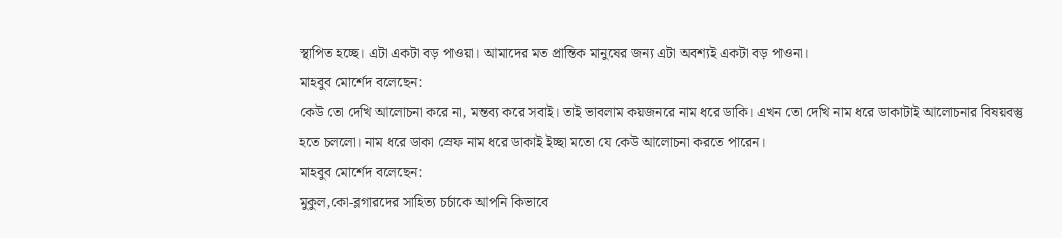স্থাপিত হচ্ছে। এটা একটা বড় পাওয়া। আমাদের মত প্রান্তিক মানুষের জন্য এটা অবশ্যই একটা বড় পাওনা।
মাহবুব মোর্শেদ বলেছেন:
কেউ তো দেখি আলোচনা করে না, মন্তব্য করে সবাই। তাই ভাবলাম কয়জনরে নাম ধরে ডাকি। এখন তো দেখি নাম ধরে ডাকাটাই আলোচনার বিষয়বস্তু হতে চললো। নাম ধরে ডাকা স্রেফ নাম ধরে ডাকাই ইচ্ছা মতো যে কেউ আলোচনা করতে পারেন।
মাহবুব মোর্শেদ বলেছেন:
মুকুল,কো-ব্লগারদের সাহিত্য চর্চাকে আপনি কিভাবে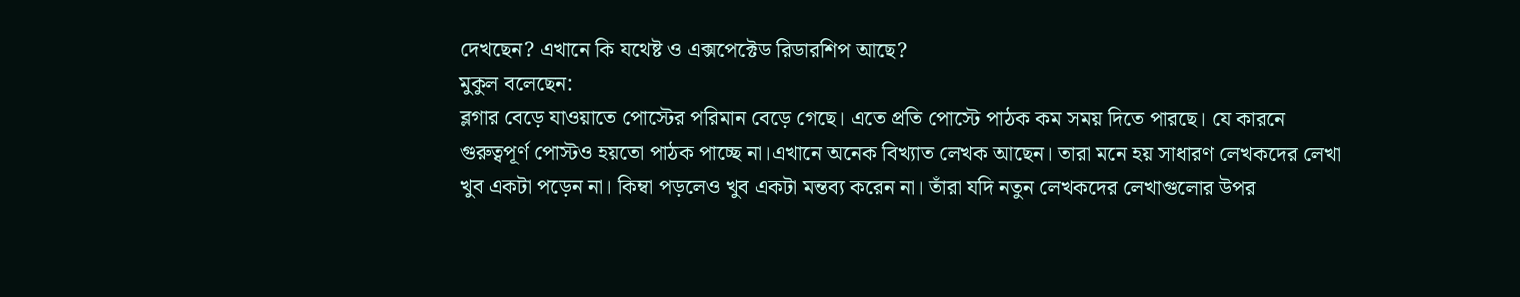দেখছেন? এখানে কি যথেষ্ট ও এক্সপেক্টেড রিডারশিপ আছে?
মুকুল বলেছেন:
ব্লগার বেড়ে যাওয়াতে পোস্টের পরিমান বেড়ে গেছে। এতে প্রতি পোস্টে পাঠক কম সময় দিতে পারছে। যে কারনে গুরুত্বপূর্ণ পোস্টও হয়তো পাঠক পাচ্ছে না।এখানে অনেক বিখ্যাত লেখক আছেন। তারা মনে হয় সাধারণ লেখকদের লেখা খুব একটা পড়েন না। কিম্বা পড়লেও খুব একটা মন্তব্য করেন না। তাঁরা যদি নতুন লেখকদের লেখাগুলোর উপর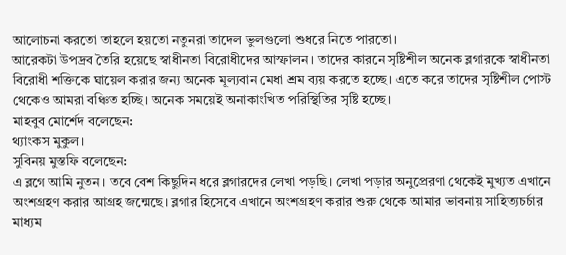আলোচনা করতো তাহলে হয়তো নতুনরা তাদেল ভুলগুলো শুধরে নিতে পারতো।
আরেকটা উপদ্রব তৈরি হয়েছে স্বাধীনতা বিরোধীদের আস্ফালন। তাদের কারনে সৃষ্টিশীল অনেক ব্লগারকে স্বাধীনতা বিরোধী শক্তিকে ঘায়েল করার জন্য অনেক মূল্যবান মেধা শ্রম ব্যয় করতে হচ্ছে। এতে করে তাদের সৃষ্টিশীল পোস্ট থেকেও আমরা বঞ্চিত হচ্ছি। অনেক সময়েই অনাকাংখিত পরিস্থিতির সৃষ্টি হচ্ছে।
মাহবুব মোর্শেদ বলেছেন:
থ্যাংকস মুকুল।
সুবিনয় মুস্তফি বলেছেন:
এ ব্লগে আমি নুতন। তবে বেশ কিছুদিন ধরে ব্লগারদের লেখা পড়ছি। লেখা পড়ার অনুপ্রেরণা থেকেই মুখ্যত এখানে অংশগ্রহণ করার আগ্রহ জন্মেছে। ব্লগার হিসেবে এখানে অংশগ্রহণ করার শুরু থেকে আমার ভাবনায় সাহিত্যচর্চার মাধ্যম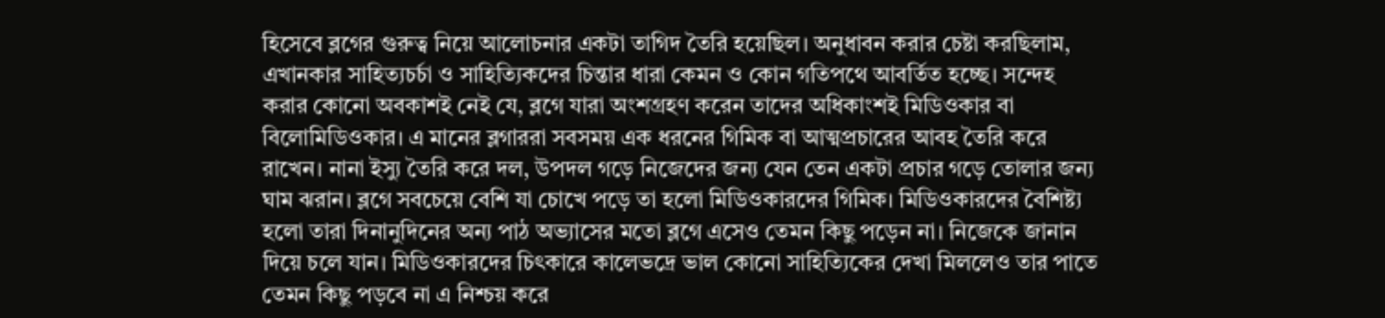হিসেবে ব্লগের গুরুত্ব নিয়ে আলোচনার একটা তাগিদ তৈরি হয়েছিল। অনুধাবন করার চেষ্টা করছিলাম, এখানকার সাহিত্যচর্চা ও সাহিত্যিকদের চিন্তার ধারা কেমন ও কোন গতিপথে আবর্তিত হচ্ছে। সন্দেহ করার কোনো অবকাশই নেই যে, ব্লগে যারা অংশগ্রহণ করেন তাদের অধিকাংশই মিডিওকার বা বিলোমিডিওকার। এ মানের ব্লগাররা সবসময় এক ধরনের গিমিক বা আত্মপ্রচারের আবহ তৈরি করে রাখেন। নানা ইস্যু তৈরি করে দল, উপদল গড়ে নিজেদের জন্য যেন তেন একটা প্রচার গড়ে তোলার জন্য ঘাম ঝরান। ব্লগে সবচেয়ে বেশি যা চোখে পড়ে তা হলো মিডিওকারদের গিমিক। মিডিওকারদের বৈশিষ্ট্য হলো তারা দিনানুদিনের অন্য পাঠ অভ্যাসের মতো ব্লগে এসেও তেমন কিছু পড়েন না। নিজেকে জানান দিয়ে চলে যান। মিডিওকারদের চিৎকারে কালেভদ্রে ভাল কোনো সাহিত্যিকের দেখা মিললেও তার পাতে তেমন কিছু পড়বে না এ নিশ্চয় করে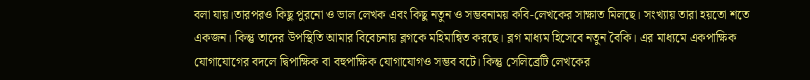বলা যায়।তারপরও কিছু পুরনো ও ভাল লেখক এবং কিছু নতুন ও সম্ভবনাময় কবি-লেখকের সাক্ষাত মিলছে। সংখ্যায় তারা হয়তো শতে একজন। কিন্তু তাদের উপস্থিতি আমার বিবেচনায় ব্লগকে মহিমান্বিত করছে। ব্লগ মাধ্যম হিসেবে নতুন বৈকি। এর মাধ্যমে একপাক্ষিক যোগাযোগের বদলে দ্বিপাক্ষিক বা বহুপাক্ষিক যোগাযোগও সম্ভব বটে। কিন্তু সেলিব্রেটি লেখকের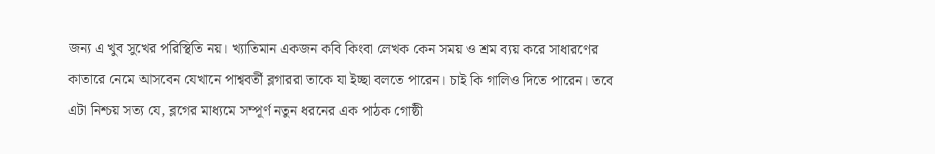জন্য এ খুব সুখের পরিস্থিতি নয়। খ্যাতিমান একজন কবি কিংবা লেখক কেন সময় ও শ্রম ব্যয় করে সাধারণের কাতারে নেমে আসবেন যেখানে পাশ্ববর্তী ব্লগাররা তাকে যা ইচ্ছা বলতে পারেন। চাই কি গালিও দিতে পারেন। তবে এটা নিশ্চয় সত্য যে, ব্লগের মাধ্যমে সম্পূর্ণ নতুন ধরনের এক পাঠক গোষ্ঠী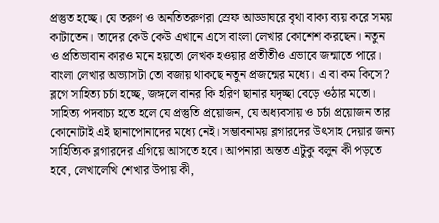প্রস্তুত হচ্ছে। যে তরুণ ও অনতিতরুণরা স্রেফ আড্ডাঘরে বৃথা বাক্য ব্যয় করে সময় কাটাতেন। তাদের কেউ কেউ এখানে এসে বাংলা লেখার কোশেশ করছেন। নতুন ও প্রতিভাবান কারও মনে হয়তো লেখক হওয়ার প্রতীতীও এভাবে জন্মাতে পারে। বাংলা লেখার অভ্যাসটা তো বজায় থাকছে নতুন প্রজন্মের মধ্যে। এ বা কম কিসে?
ব্লগে সাহিত্য চর্চা হচ্ছে, জঙ্গলে বানর কি হরিণ ছানার যদৃচ্ছা বেড়ে ওঠার মতো। সাহিত্য পদবাচ্য হতে হলে যে প্রস্তুতি প্রয়োজন, যে অধ্যবসায় ও চর্চা প্রয়োজন তার কোনোটাই এই ছানাপোনাদের মধ্যে নেই। সম্ভাবনাময় ব্লগারদের উৎসাহ দেয়ার জন্য সাহিত্যিক ব্লগারদের এগিয়ে আসতে হবে। আপনারা অন্তত এটুকু বলুন কী পড়তে হবে, লেখালেখি শেখার উপায় কী,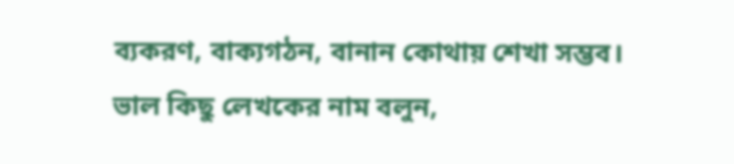ব্যকরণ, বাক্যগঠন, বানান কোথায় শেখা সম্ভব। ভাল কিছু লেখকের নাম বলুন,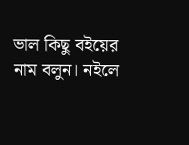ভাল কিছু বইয়ের নাম বলুন। নইলে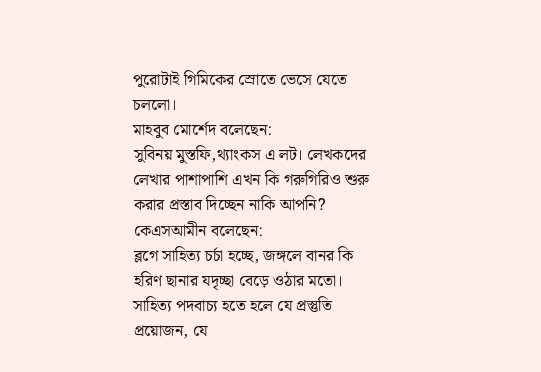পুরোটাই গিমিকের স্রোতে ভেসে যেতে চললো।
মাহবুব মোর্শেদ বলেছেন:
সুবিনয় মুস্তফি,থ্যাংকস এ লট। লেখকদের লেখার পাশাপাশি এখন কি গরুগিরিও শুরু করার প্রস্তাব দিচ্ছেন নাকি আপনি?
কেএসআমীন বলেছেন:
ব্লগে সাহিত্য চর্চা হচ্ছে, জঙ্গলে বানর কি হরিণ ছানার যদৃচ্ছা বেড়ে ওঠার মতো। সাহিত্য পদবাচ্য হতে হলে যে প্রস্তুতি প্রয়োজন, যে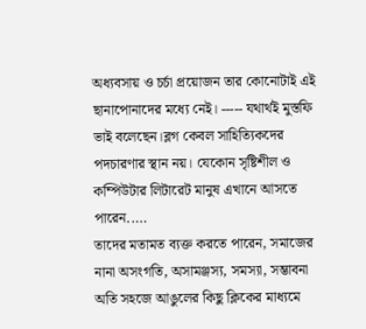অধ্যবসায় ও চর্চা প্রয়োজন তার কোনোটাই এই ছানাপোনাদের মধ্যে নেই। ----- যথার্থই মুস্তফি ভাই বলেছেন।ব্লগ কেবল সাহিত্যিকদের পদচারণার স্থান নয়। যেকোন সৃষ্টিশীল ও কম্পিউটার লিটারেট মানুষ এখানে আসতে পারেন.....
তাদের মতামত ব্যক্ত করতে পারেন, সমাজের নানা অসংগতি, অসামঞ্জস্য, সমস্যা, সম্ভাবনা অতি সহজে আঙুলের কিছু ক্লিকের মাধ্যমে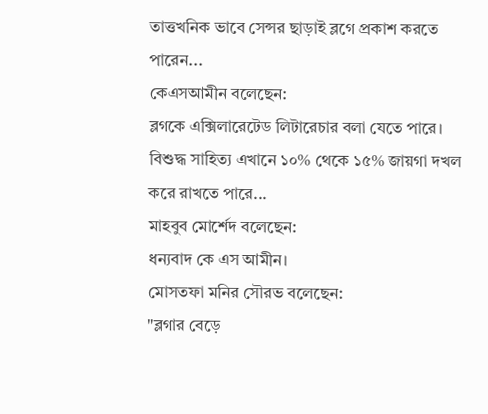তাত্তখনিক ভাবে সেন্সর ছাড়াই ব্লগে প্রকাশ করতে পারেন...
কেএসআমীন বলেছেন:
ব্লগকে এক্সিলারেটেড লিটারেচার বলা যেতে পারে। বিশুদ্ধ সাহিত্য এখানে ১০% থেকে ১৫% জায়গা দখল করে রাখতে পারে...
মাহবুব মোর্শেদ বলেছেন:
ধন্যবাদ কে এস আমীন।
মোসতফা মনির সৌরভ বলেছেন:
"ব্লগার বেড়ে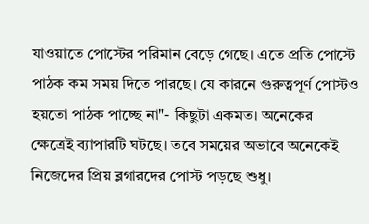যাওয়াতে পোস্টের পরিমান বেড়ে গেছে। এতে প্রতি পোস্টে পাঠক কম সময় দিতে পারছে। যে কারনে গুরুত্বপূর্ণ পোস্টও হয়তো পাঠক পাচ্ছে না"- কিছুটা একমত। অনেকের ক্ষেত্রেই ব্যাপারটি ঘটছে। তবে সময়ের অভাবে অনেকেই নিজেদের প্রিয় ব্লগারদের পোস্ট পড়ছে শুধু।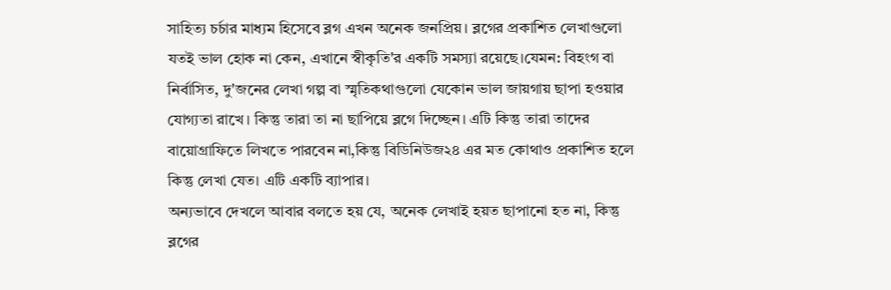সাহিত্য চর্চার মাধ্যম হিসেবে ব্লগ এখন অনেক জনপ্রিয়। ব্লগের প্রকাশিত লেখাগুলো যতই ভাল হোক না কেন, এখানে স্বীকৃতি'র একটি সমস্যা রয়েছে।যেমন: বিহংগ বা নির্বাসিত, দু'জনের লেখা গল্প বা স্মৃতিকথাগুলো যেকোন ভাল জায়গায় ছাপা হওয়ার যোগ্যতা রাখে। কিন্তু তারা তা না ছাপিয়ে ব্লগে দিচ্ছেন। এটি কিন্তু তারা তাদের বায়োগ্রাফিতে লিখতে পারবেন না,কিন্তু বিডিনিউজ২৪ এর মত কোথাও প্রকাশিত হলে কিন্তু লেখা যেত। এটি একটি ব্যাপার।
অন্যভাবে দেখলে আবার বলতে হয় যে, অনেক লেখাই হয়ত ছাপানো হত না, কিন্তু ব্লগের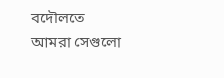বদৌলতে আমরা সেগুলো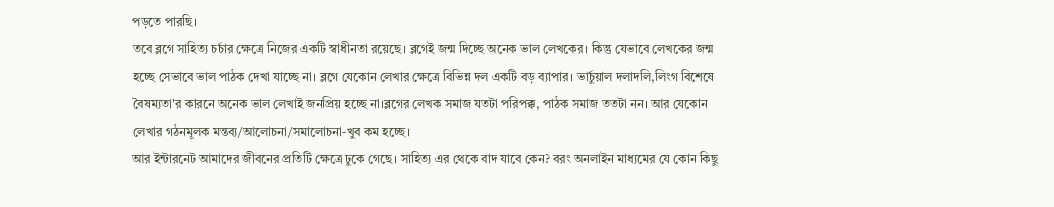পড়তে পারছি।
তবে ব্লগে সাহিত্য চর্চার ক্ষেত্রে নিজের একটি স্বাধীনতা রয়েছে। ব্লগেই জন্ম দিচ্ছে অনেক ভাল লেখকের। কিন্তু যেভাবে লেখকের জন্ম হচ্ছে সেভাবে ভাল পাঠক দেখা যাচ্ছে না। ব্লগে যেকোন লেখার ক্ষেত্রে বিভিন্ন দল একটি বড় ব্যাপার। ভার্চুয়াল দলাদলি,লিংগ বিশেষে বৈষম্যতা'র কারনে অনেক ভাল লেখাই জনপ্রিয় হচ্ছে না।ব্লগের লেখক সমাজ যতটা পরিপক্ক, পাঠক সমাজ ততটা নন। আর যেকোন লেখার গঠনমূলক মন্তব্য/আলোচনা/সমালোচনা-খুব কম হচ্ছে।
আর ইন্টারনেট আমাদের জীবনের প্রতিটি ক্ষেত্রে ঢুকে গেছে। সাহিত্য এর থেকে বাদ যাবে কেন? বরং অনলাইন মাধ্যমের যে কোন কিছু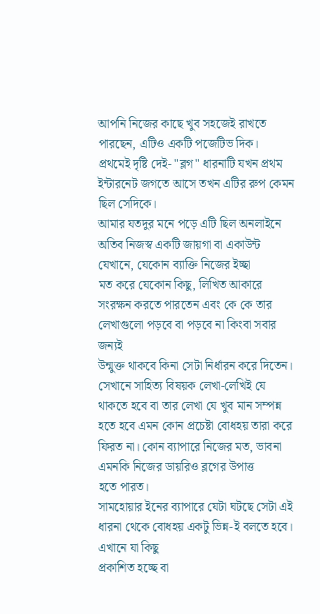আপনি নিজের কাছে খুব সহজেই রাখতে পারছেন, এটিও একটি পজেটিভ দিক।
প্রথমেই দৃষ্টি দেই- "ব্লগ" ধারনাটি যখন প্রথম ইন্টারনেট জগতে আসে তখন এটির রুপ কেমন ছিল সেদিকে।
আমার যতদুর মনে পড়ে এটি ছিল অনলাইনে অতিব নিজস্ব একটি জায়গা বা একাউন্ট যেখানে, যেকোন ব্যাক্তি নিজের ইচ্ছা
মত করে যেকোন কিছু, লিখিত আকারে সংরক্ষন করতে পারতেন এবং কে কে তার লেখাগুলো পড়বে বা পড়বে না কিংবা সবার জন্যই
উন্মুক্ত থাকবে কিনা সেটা নির্ধারন করে দিতেন। সেখানে সাহিত্য বিষয়ক লেখা-লেখিই যে থাকতে হবে বা তার লেখা যে খুব মান সম্পন্ন
হতে হবে এমন কোন প্রচেষ্টা বোধহয় তারা করে ফিরত না। কোন ব্যাপারে নিজের মত, ভাবনা এমনকি নিজের ডায়রিও ব্লগের উপাত্ত
হতে পারত।
সামহোয়ার ইনের ব্যাপারে যেটা ঘটছে সেটা এই ধারনা থেকে বোধহয় একটু ভিন্ন-ই বলতে হবে। এখানে যা কিছু
প্রকাশিত হচ্ছে বা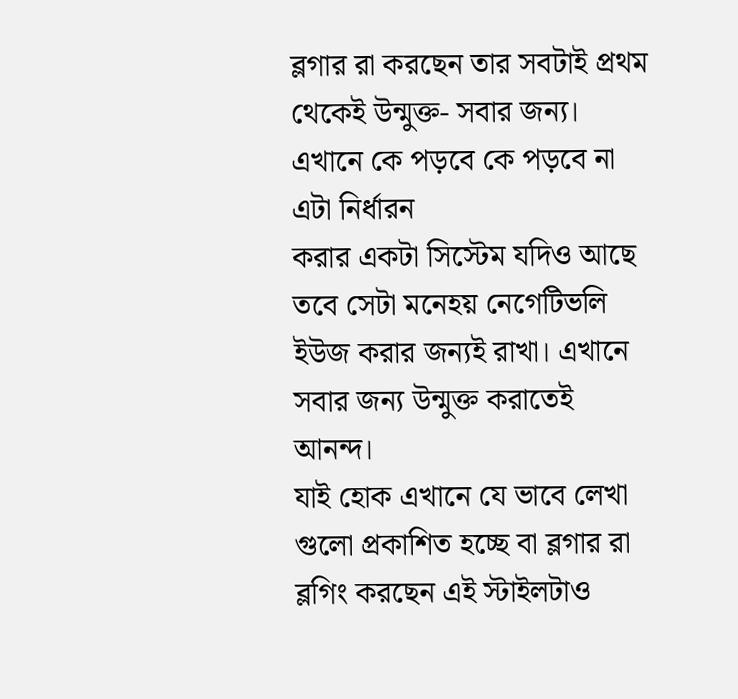ব্লগার রা করছেন তার সবটাই প্রথম থেকেই উন্মুক্ত- সবার জন্য। এখানে কে পড়বে কে পড়বে না এটা নির্ধারন
করার একটা সিস্টেম যদিও আছে তবে সেটা মনেহয় নেগেটিভলি ইউজ করার জন্যই রাখা। এখানে সবার জন্য উন্মুক্ত করাতেই আনন্দ।
যাই হোক এখানে যে ভাবে লেখা গুলো প্রকাশিত হচ্ছে বা ব্লগার রা ব্লগিং করছেন এই স্টাইলটাও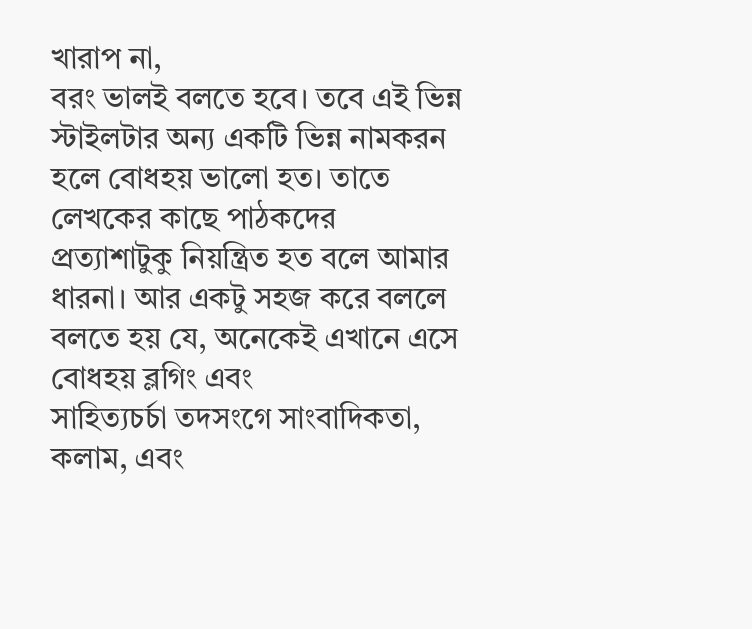খারাপ না,
বরং ভালই বলতে হবে। তবে এই ভিন্ন স্টাইলটার অন্য একটি ভিন্ন নামকরন হলে বোধহয় ভালো হত। তাতে লেখকের কাছে পাঠকদের
প্রত্যাশাটুকু নিয়ন্ত্রিত হত বলে আমার ধারনা। আর একটু সহজ করে বললে বলতে হয় যে, অনেকেই এখানে এসে বোধহয় ব্লগিং এবং
সাহিত্যচর্চা তদসংগে সাংবাদিকতা, কলাম, এবং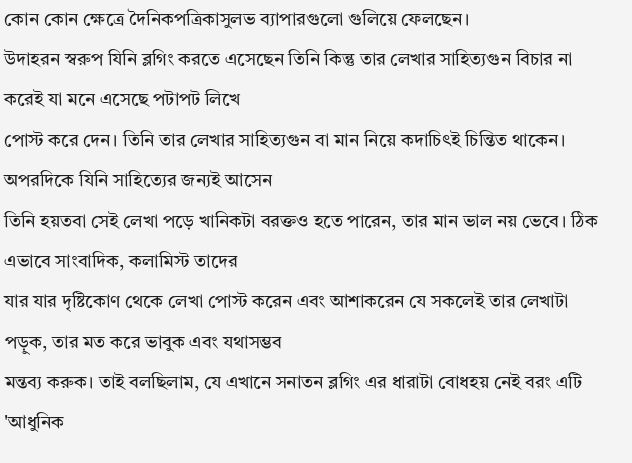কোন কোন ক্ষেত্রে দৈনিকপত্রিকাসুলভ ব্যাপারগুলো গুলিয়ে ফেলছেন।
উদাহরন স্বরুপ যিনি ব্লগিং করতে এসেছেন তিনি কিন্তু তার লেখার সাহিত্যগুন বিচার না করেই যা মনে এসেছে পটাপট লিখে
পোস্ট করে দেন। তিনি তার লেখার সাহিত্যগুন বা মান নিয়ে কদাচিৎই চিন্তিত থাকেন। অপরদিকে যিনি সাহিত্যের জন্যই আসেন
তিনি হয়তবা সেই লেখা পড়ে খানিকটা বরক্তও হতে পারেন, তার মান ভাল নয় ভেবে। ঠিক এভাবে সাংবাদিক, কলামিস্ট তাদের
যার যার দৃষ্টিকোণ থেকে লেখা পোস্ট করেন এবং আশাকরেন যে সকলেই তার লেখাটা পড়ুক, তার মত করে ভাবুক এবং যথাসম্ভব
মন্তব্য করুক। তাই বলছিলাম, যে এখানে সনাতন ব্লগিং এর ধারাটা বোধহয় নেই বরং এটি 'আধুনিক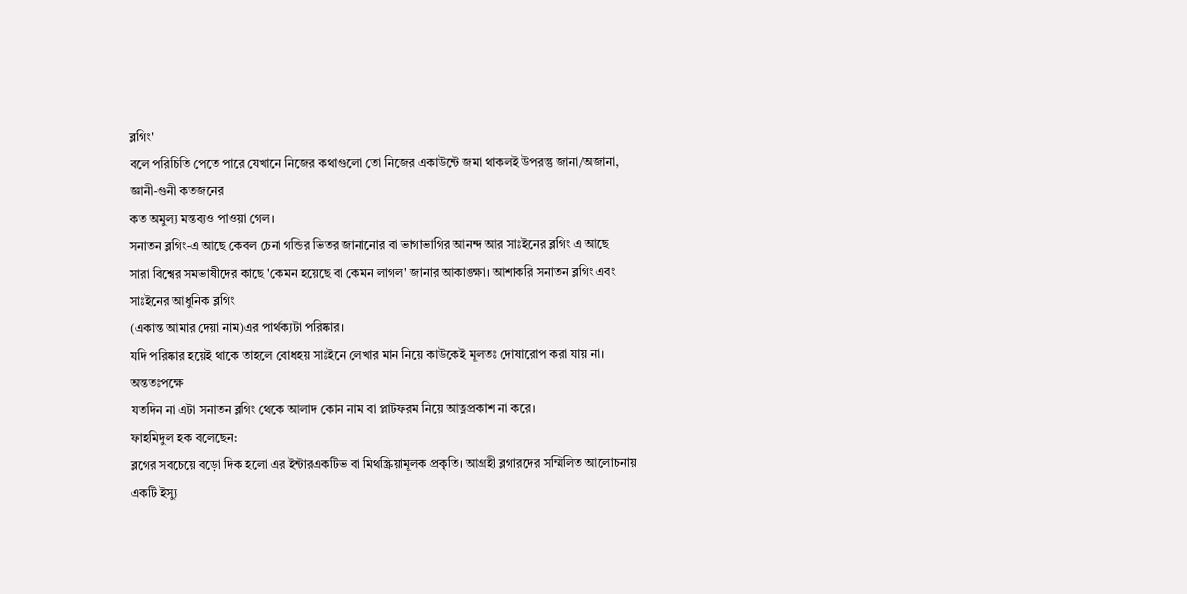ব্লগিং'
বলে পরিচিতি পেতে পারে যেখানে নিজের কথাগুলো তো নিজের একাউন্টে জমা থাকলই উপরন্তু জানা/অজানা, জ্ঞানী-গুনী কতজনের
কত অমুল্য মন্তব্যও পাওয়া গেল।
সনাতন ব্লগিং-এ আছে কেবল চেনা গন্ডির ভিতর জানানোর বা ভাগাভাগির আনন্দ আর সাঃইনের ব্লগিং এ আছে
সারা বিশ্বের সমভাষীদের কাছে 'কেমন হয়েছে বা কেমন লাগল' জানার আকাঙ্ক্ষা। আশাকরি সনাতন ব্লগিং এবং সাঃইনের আধুনিক ব্লগিং
(একান্ত আমার দেয়া নাম)এর পার্থক্যটা পরিষ্কার।
যদি পরিষ্কার হয়েই থাকে তাহলে বোধহয় সাঃইনে লেখার মান নিয়ে কাউকেই মূলতঃ দোষারোপ করা যায় না। অন্ততঃপক্ষে
যতদিন না এটা সনাতন ব্লগিং থেকে আলাদ কোন নাম বা প্লাটফরম নিয়ে আত্নপ্রকাশ না করে।
ফাহমিদুল হক বলেছেন:
ব্লগের সবচেয়ে বড়ো দিক হলো এর ইন্টারএকটিভ বা মিথস্ক্রিয়ামূলক প্রকৃতি। আগ্রহী ব্লগারদের সম্মিলিত আলোচনায় একটি ইস্যু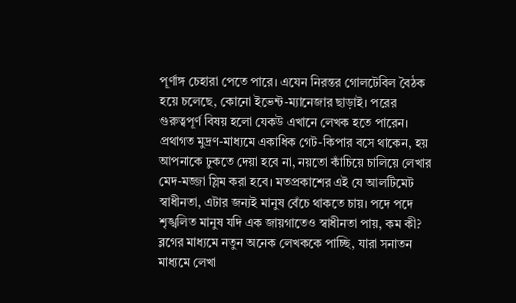পূর্ণাঙ্গ চেহারা পেতে পারে। এযেন নিরন্তর গোলটেবিল বৈঠক হয়ে চলেছে, কোনো ইভেন্ট-ম্যানেজার ছাড়াই। পরের গুরুত্বপূর্ণ বিষয় হলো যেকউ এখানে লেখক হতে পারেন। প্রথাগত মুদ্রণ-মাধ্যমে একাধিক গেট-কিপার বসে থাকেন, হয় আপনাকে ঢুকতে দেয়া হবে না, নয়তো কাঁচিয়ে চালিয়ে লেখার মেদ-মজ্জা স্লিম করা হবে। মতপ্রকাশের এই যে আলটিমেট স্বাধীনতা, এটার জন্যই মানুষ বেঁচে থাকতে চায়। পদে পদে শৃঙ্খলিত মানুষ যদি এক জায়গাতেও স্বাধীনতা পায়, কম কী? ব্লগের মাধ্যমে নতুন অনেক লেখককে পাচ্ছি, যারা সনাতন মাধ্যমে লেখা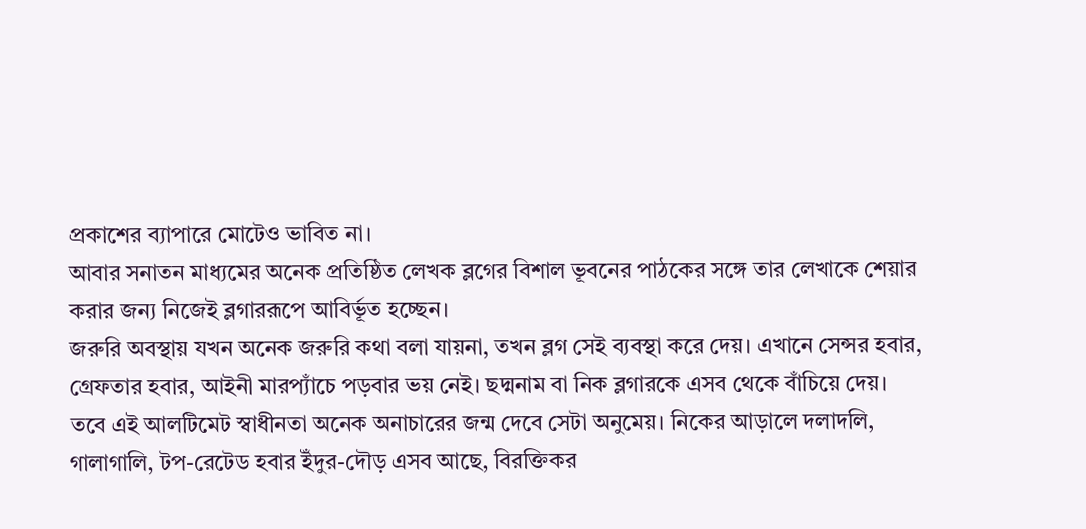প্রকাশের ব্যাপারে মোটেও ভাবিত না।
আবার সনাতন মাধ্যমের অনেক প্রতিষ্ঠিত লেখক ব্লগের বিশাল ভূবনের পাঠকের সঙ্গে তার লেখাকে শেয়ার করার জন্য নিজেই ব্লগাররূপে আবির্ভূত হচ্ছেন।
জরুরি অবস্থায় যখন অনেক জরুরি কথা বলা যায়না, তখন ব্লগ সেই ব্যবস্থা করে দেয়। এখানে সেন্সর হবার, গ্রেফতার হবার, আইনী মারপ্যাঁচে পড়বার ভয় নেই। ছদ্মনাম বা নিক ব্লগারকে এসব থেকে বাঁচিয়ে দেয়।
তবে এই আলটিমেট স্বাধীনতা অনেক অনাচারের জন্ম দেবে সেটা অনুমেয়। নিকের আড়ালে দলাদলি, গালাগালি, টপ-রেটেড হবার ইঁদুর-দৌড় এসব আছে, বিরক্তিকর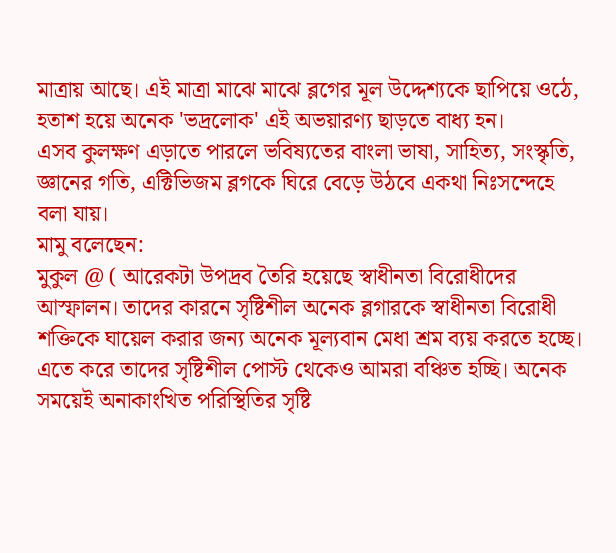মাত্রায় আছে। এই মাত্রা মাঝে মাঝে ব্লগের মূল উদ্দেশ্যকে ছাপিয়ে ওঠে, হতাশ হয়ে অনেক 'ভদ্রলোক' এই অভয়ারণ্য ছাড়তে বাধ্য হন।
এসব কুলক্ষণ এড়াতে পারলে ভবিষ্যতের বাংলা ভাষা, সাহিত্য, সংস্কৃতি, জ্ঞানের গতি, এক্টিভিজম ব্লগকে ঘিরে বেড়ে উঠবে একথা নিঃসন্দেহে বলা যায়।
মামু বলেছেন:
মুকুল @ ( আরেকটা উপদ্রব তৈরি হয়েছে স্বাধীনতা বিরোধীদের আস্ফালন। তাদের কারনে সৃষ্টিশীল অনেক ব্লগারকে স্বাধীনতা বিরোধী শক্তিকে ঘায়েল করার জন্য অনেক মূল্যবান মেধা শ্রম ব্যয় করতে হচ্ছে। এতে করে তাদের সৃষ্টিশীল পোস্ট থেকেও আমরা বঞ্চিত হচ্ছি। অনেক সময়েই অনাকাংখিত পরিস্থিতির সৃষ্টি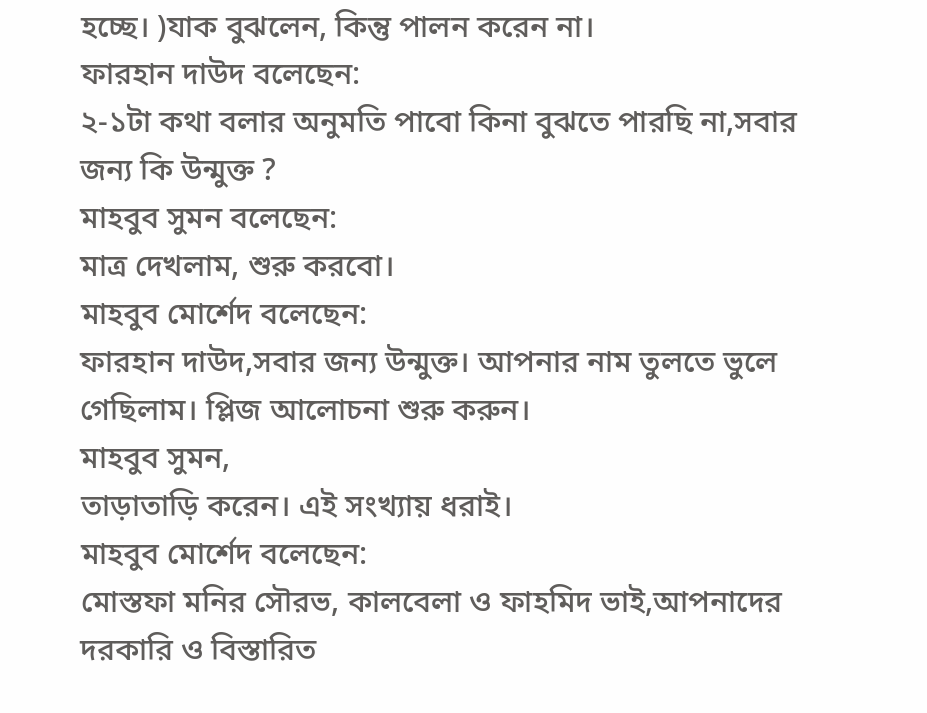হচ্ছে। )যাক বুঝলেন, কিন্তু পালন করেন না।
ফারহান দাউদ বলেছেন:
২-১টা কথা বলার অনুমতি পাবো কিনা বুঝতে পারছি না,সবার জন্য কি উন্মুক্ত ?
মাহবুব সুমন বলেছেন:
মাত্র দেখলাম, শুরু করবো।
মাহবুব মোর্শেদ বলেছেন:
ফারহান দাউদ,সবার জন্য উন্মুক্ত। আপনার নাম তুলতে ভুলে গেছিলাম। প্লিজ আলোচনা শুরু করুন।
মাহবুব সুমন,
তাড়াতাড়ি করেন। এই সংখ্যায় ধরাই।
মাহবুব মোর্শেদ বলেছেন:
মোস্তফা মনির সৌরভ, কালবেলা ও ফাহমিদ ভাই,আপনাদের দরকারি ও বিস্তারিত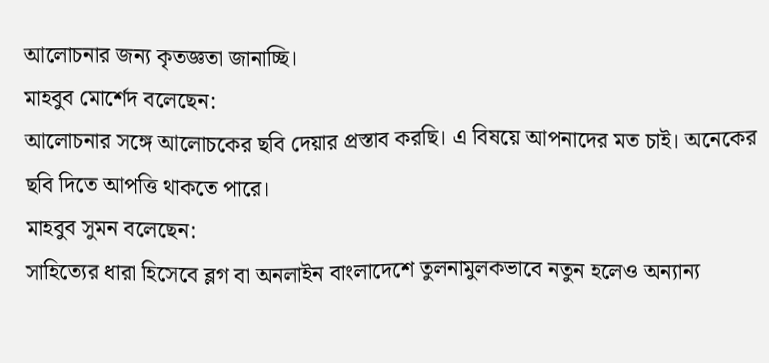আলোচনার জন্য কৃতজ্ঞতা জানাচ্ছি।
মাহবুব মোর্শেদ বলেছেন:
আলোচনার সঙ্গে আলোচকের ছবি দেয়ার প্রস্তাব করছি। এ বিষয়ে আপনাদের মত চাই। অনেকের ছবি দিতে আপত্তি থাকতে পারে।
মাহবুব সুমন বলেছেন:
সাহিত্যের ধারা হিসেবে ব্লগ বা অনলাইন বাংলাদেশে তুলনামুলকভাবে নতুন হলেও অন্যান্য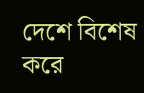দেশে বিশেষ করে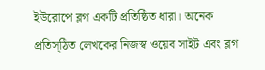ইউরোপে ব্লগ একটি প্রতিষ্ঠিত ধারা। অনেক প্রতিস্ঠিত লেখকের নিজস্ব ওয়েব সাইট এবং ব্লগ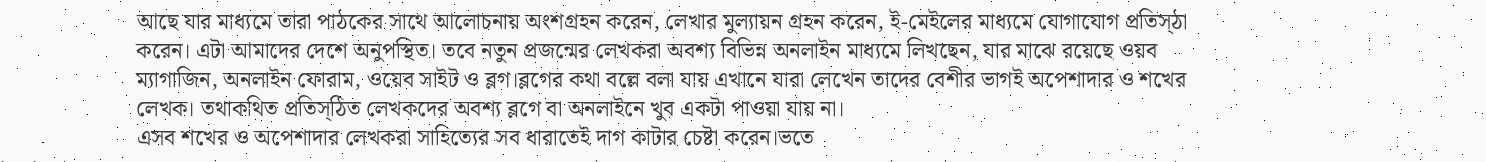আছে যার মাধ্যমে তারা পাঠকের সাথে আলোচনায় অংশগ্রহন করেন, লেখার মুল্যায়ন গ্রহন করেন, ই-মেইলের মাধ্যমে যোগাযোগ প্রতিস্ঠা করেন। এটা আমাদের দেশে অনুপস্থিত। তবে নতুন প্রজন্মের লেখকরা অবশ্য বিভিন্ন অনলাইন মাধ্যমে লিখছেন, যার মাঝে রয়েছে ওয়ব ম্যাগাজিন, অনলাইন ফোরাম, ওয়েব সাইট ও ব্লগ।ব্লগের কথা বল্লে বলা যায় এখানে যারা লেখেন তাদের বেশীর ভাগই অপেশাদার ও শখের লেখক। তথাকথিত প্রতিস্ঠিত লেখকদের অবশ্য ব্লগে বা অনলাইনে খুব একটা পাওয়া যায় না।
এসব শখের ও অপেশাদার লেখকরা সাহিত্যের সব ধারাতেই দাগ কাটার চেষ্টা করেন।ভতে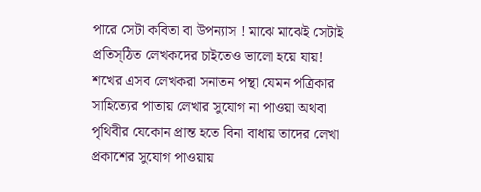পারে সেটা কবিতা বা উপন্যাস ! মাঝে মাঝেই সেটাই প্রতিস্ঠিত লেখকদের চাইতেও ভালো হয়ে যায়!
শখের এসব লেখকরা সনাতন পন্থা যেমন পত্রিকার সাহিত্যের পাতায় লেখার সুযোগ না পাওয়া অথবা পৃথিবীর যেকোন প্রান্ত হতে বিনা বাধায় তাদের লেখা প্রকাশের সুযোগ পাওয়ায়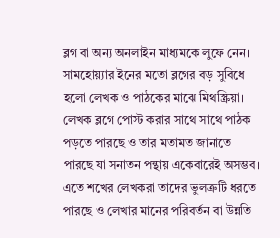ব্লগ বা অন্য অনলাইন মাধ্যমকে লুফে নেন।
সামহোয়্যার ইনের মতো ব্লগের বড় সুবিধে হলো লেখক ও পাঠকের মাঝে মিথস্ক্রিয়া। লেখক ব্লগে পোস্ট করার সাথে সাথে পাঠক পড়তে পারছে ও তার মতামত জানাতে পারছে যা সনাতন পন্থায় একেবারেই অসম্ভব। এতে শখের লেখকরা তাদের ভুলত্রুটি ধরতে পারছে ও লেখার মানের পরিবর্তন বা উন্নতি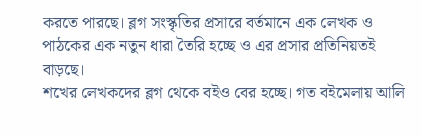করতে পারছে। ব্লগ সংস্কৃতির প্রসারে বর্তমানে এক লেখক ও পাঠকের এক নতুন ধারা তৈরি হচ্ছে ও এর প্রসার প্রতিনিয়তই বাড়ছে।
শখের লেখকদের ব্লগ থেকে বইও বের হচ্ছে। গত বইমেলায় আলি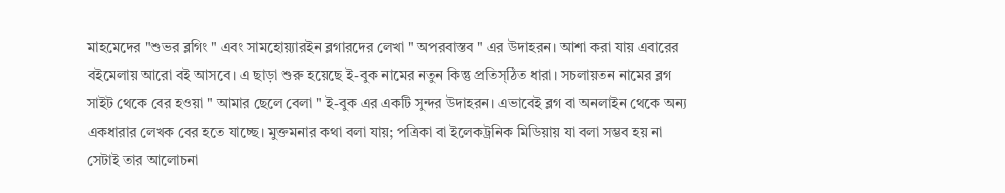মাহমেদের "শুভর ব্লগিং " এবং সামহোয়্যারইন ব্লগারদের লেখা " অপরবাস্তব " এর উদাহরন। আশা করা যায় এবারের বইমেলায় আরো বই আসবে। এ ছাড়া শুরু হয়েছে ই-বুক নামের নতুন কিন্তু প্রতিস্ঠিত ধারা। সচলায়তন নামের ব্লগ সাইট থেকে বের হওয়া " আমার ছেলে বেলা " ই-বুক এর একটি সুন্দর উদাহরন। এভাবেই ব্লগ বা অনলাইন থেকে অন্য একধারার লেখক বের হতে যাচ্ছে। মুক্তমনার কথা বলা যায়; পত্রিকা বা ইলেকট্রনিক মিডিয়ায় যা বলা সম্ভব হয় না সেটাই তার আলোচনা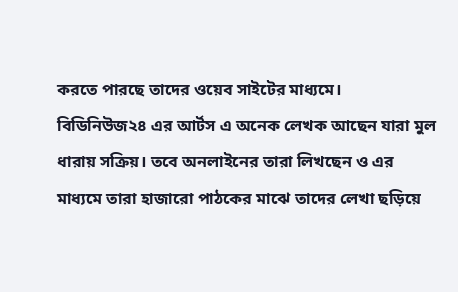করতে পারছে তাদের ওয়েব সাইটের মাধ্যমে।
বিডিনিউজ২৪ এর আর্টস এ অনেক লেখক আছেন যারা মুল ধারায় সক্রিয়। তবে অনলাইনের তারা লিখছেন ও এর মাধ্যমে তারা হাজারো পাঠকের মাঝে তাদের লেখা ছড়িয়ে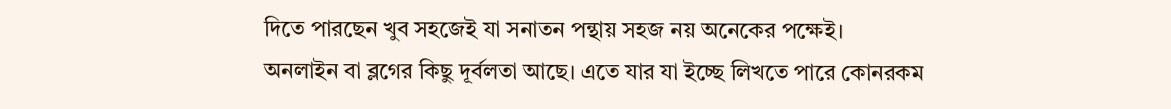দিতে পারছেন খুব সহজেই যা সনাতন পন্থায় সহজ নয় অনেকের পক্ষেই।
অনলাইন বা ব্লগের কিছু দূর্বলতা আছে। এতে যার যা ইচ্ছে লিখতে পারে কোনরকম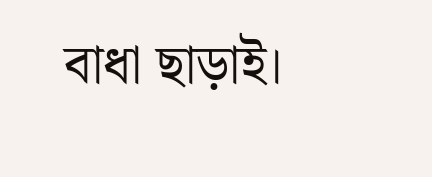বাধা ছাড়াই।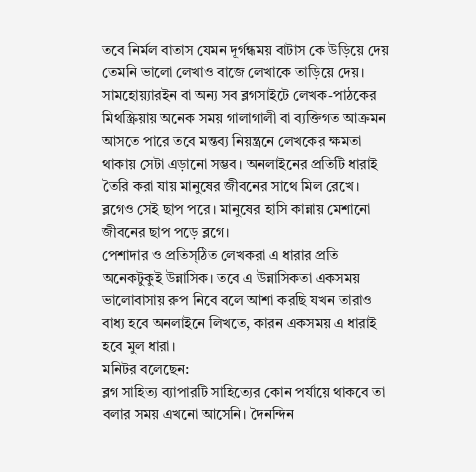তবে নির্মল বাতাস যেমন দূর্গন্ধময় বাটাস কে উড়িয়ে দেয় তেমনি ভালো লেখাও বাজে লেখাকে তাড়িয়ে দেয়।
সামহোয়্যারইন বা অন্য সব ব্লগসাইটে লেখক-পাঠকের মিথস্ক্রিয়ায় অনেক সময় গালাগালী বা ব্যক্তিগত আক্রমন আসতে পারে তবে মন্তব্য নিয়ন্ত্রনে লেখকের ক্ষমতা থাকায় সেটা এড়ানো সম্ভব। অনলাইনের প্রতিটি ধারাই তৈরি করা যায় মানুষের জীবনের সাথে মিল রেখে। ব্লগেও সেই ছাপ পরে। মানুষের হাসি কান্নায় মেশানো জীবনের ছাপ পড়ে ব্লগে।
পেশাদার ও প্রতিস্ঠিত লেখকরা এ ধারার প্রতি অনেকটুকুই উন্নাসিক। তবে এ উন্নাসিকতা একসময় ভালোবাসায় রুপ নিবে বলে আশা করছি যখন তারাও বাধ্য হবে অনলাইনে লিখতে, কারন একসময় এ ধারাই হবে মুল ধারা।
মনিটর বলেছেন:
ব্লগ সাহিত্য ব্যাপারটি সাহিত্যের কোন পর্যায়ে থাকবে তা বলার সময় এখনো আসেনি। দৈনন্দিন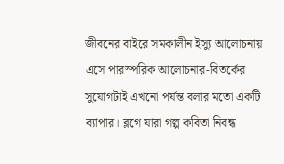জীবনের বাইরে সমকালীন ইস্যু আলোচনায় এসে পারস্পরিক আলোচনার-বিতর্কের সুযোগটাই এখনো পর্যন্ত বলার মতো একটি ব্যাপার। ব্লগে যারা গল্প কবিতা নিবন্ধ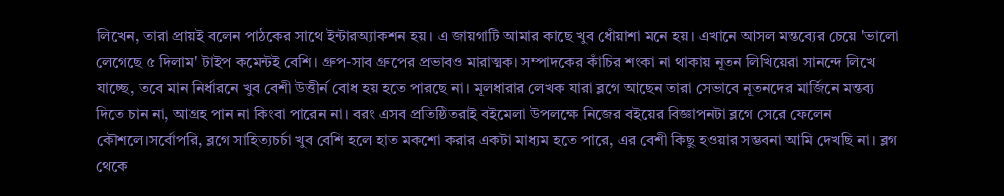লিখেন, তারা প্রায়ই বলেন পাঠকের সাথে ইন্টারঅ্যাকশন হয়। এ জায়গাটি আমার কাছে খুব ধোঁয়াশা মনে হয়। এখানে আসল মন্তব্যের চেয়ে 'ভালো লেগেছে ৫ দিলাম' টাইপ কমেন্টই বেশি। গ্রুপ-সাব গ্রুপের প্রভাবও মারাত্মক। সম্পাদকের কাঁচির শংকা না থাকায় নূতন লিখিয়েরা সানন্দে লিখে যাচ্ছে, তবে মান নির্ধারনে খুব বেশী উত্তীর্ন বোধ হয় হতে পারছে না। মূলধারার লেখক যারা ব্লগে আছেন তারা সেভাবে নূতনদের মার্জিনে মন্তব্য দিতে চান না, আগ্রহ পান না কিংবা পারেন না। বরং এসব প্রতিষ্ঠিতরাই বইমেলা উপলক্ষে নিজের বইয়ের বিজ্ঞাপনটা ব্লগে সেরে ফেলেন কৌশলে।সর্বোপরি, ব্লগে সাহিত্যচর্চা খুব বেশি হলে হাত মকশো করার একটা মাধ্যম হতে পারে, এর বেশী কিছু হওয়ার সম্ভবনা আমি দেখছি না। ব্লগ থেকে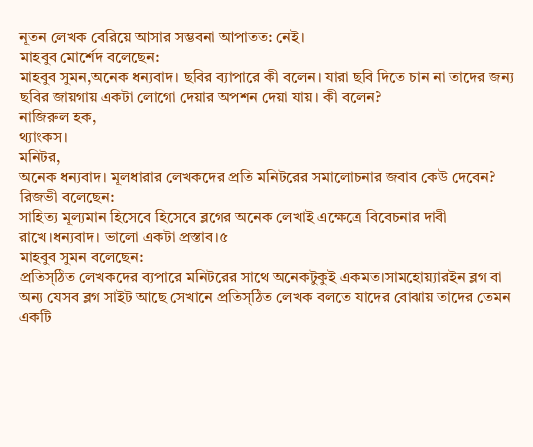নূতন লেখক বেরিয়ে আসার সম্ভবনা আপাতত: নেই।
মাহবুব মোর্শেদ বলেছেন:
মাহবুব সুমন,অনেক ধন্যবাদ। ছবির ব্যাপারে কী বলেন। যারা ছবি দিতে চান না তাদের জন্য ছবির জায়গায় একটা লোগো দেয়ার অপশন দেয়া যায়। কী বলেন?
নাজিরুল হক,
থ্যাংকস।
মনিটর,
অনেক ধন্যবাদ। মূলধারার লেখকদের প্রতি মনিটরের সমালোচনার জবাব কেউ দেবেন?
রিজভী বলেছেন:
সাহিত্য মূল্যমান হিসেবে হিসেবে ব্লগের অনেক লেখাই এক্ষেত্রে বিবেচনার দাবী রাখে।ধন্যবাদ। ভালো একটা প্রস্তাব।৫
মাহবুব সুমন বলেছেন:
প্রতিস্ঠিত লেখকদের ব্যপারে মনিটরের সাথে অনেকটুকুই একমত।সামহোয়্যারইন ব্লগ বা অন্য যেসব ব্লগ সাইট আছে সেখানে প্রতিস্ঠিত লেখক বলতে যাদের বোঝায় তাদের তেমন একটি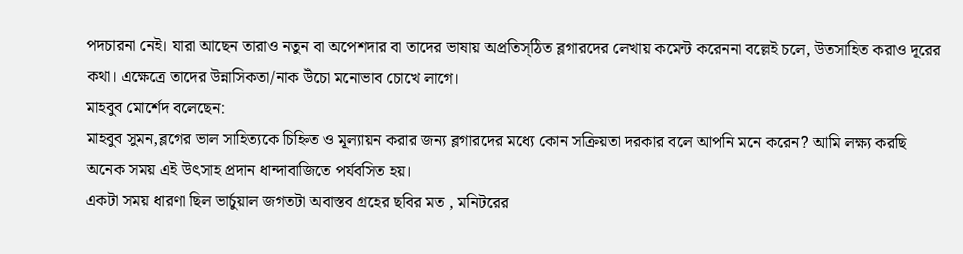পদচারনা নেই। যারা আছেন তারাও নতুন বা অপেশদার বা তাদের ভাষায় অপ্রতিস্ঠিত ব্লগারদের লেখায় কমেন্ট করেননা বল্লেই চলে, উতসাহিত করাও দূরের কথা। এক্ষেত্রে তাদের উন্নাসিকতা/নাক উঁচো মনোভাব চোখে লাগে।
মাহবুব মোর্শেদ বলেছেন:
মাহবুব সুমন,ব্লগের ভাল সাহিত্যকে চিহ্নিত ও মূল্যায়ন করার জন্য ব্লগারদের মধ্যে কোন সক্রিয়তা দরকার বলে আপনি মনে করেন? আমি লক্ষ্য করছি অনেক সময় এই উৎসাহ প্রদান ধান্দাবাজিতে পর্যবসিত হয়।
একটা সময় ধারণা ছিল ভার্চুয়াল জগতটা অবাস্তব গ্রহের ছবির মত , মনিটরের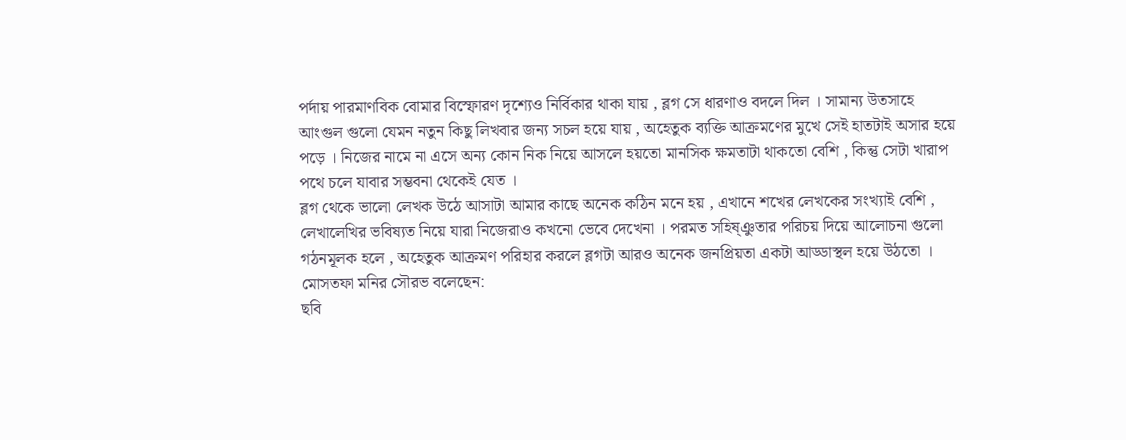পর্দায় পারমাণবিক বোমার বিস্ফোরণ দৃশ্যেও নির্বিকার থাকা যায় , ব্লগ সে ধারণাও বদলে দিল । সামান্য উতসাহে আংগুল গুলো যেমন নতুন কিছু লিখবার জন্য সচল হয়ে যায় , অহেতুক ব্যক্তি আক্রমণের মুখে সেই হাতটাই অসার হয়ে পড়ে । নিজের নামে না এসে অন্য কোন নিক নিয়ে আসলে হয়তো মানসিক ক্ষমতাটা থাকতো বেশি , কিন্তু সেটা খারাপ পথে চলে যাবার সম্ভবনা থেকেই যেত ।
ব্লগ থেকে ভালো লেখক উঠে আসাটা আমার কাছে অনেক কঠিন মনে হয় , এখানে শখের লেখকের সংখ্যাই বেশি , লেখালেখির ভবিষ্যত নিয়ে যারা নিজেরাও কখনো ভেবে দেখেনা । পরমত সহিষ্ঞুতার পরিচয় দিয়ে আলোচনা গুলো গঠনমূলক হলে , অহেতুক আক্রমণ পরিহার করলে ব্লগটা আরও অনেক জনপ্রিয়তা একটা আড্ডাস্থল হয়ে উঠতো ।
মোসতফা মনির সৌরভ বলেছেন:
ছবি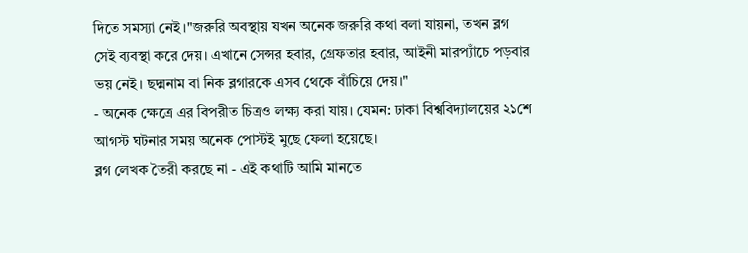দিতে সমস্যা নেই।"জরুরি অবস্থায় যখন অনেক জরুরি কথা বলা যায়না, তখন ব্লগ সেই ব্যবস্থা করে দেয়। এখানে সেন্সর হবার, গ্রেফতার হবার, আইনী মারপ্যাঁচে পড়বার ভয় নেই। ছদ্মনাম বা নিক ব্লগারকে এসব থেকে বাঁচিয়ে দেয়।"
- অনেক ক্ষেত্রে এর বিপরীত চিত্রও লক্ষ্য করা যায়। যেমন: ঢাকা বিশ্ববিদ্যালয়ের ২১শে আগস্ট ঘটনার সময় অনেক পোস্টই মুছে ফেলা হয়েছে।
ব্লগ লেখক তৈরী করছে না - এই কথাটি আমি মানতে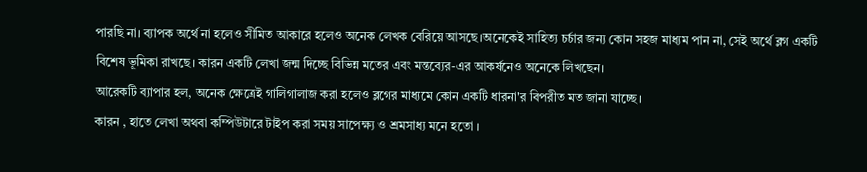পারছি না। ব্যাপক অর্থে না হলেও সীমিত আকারে হলেও অনেক লেখক বেরিয়ে আসছে।অনেকেই সাহিত্য চর্চার জন্য কোন সহজ মাধ্যম পান না, সেই অর্থে ব্লগ একটি বিশেষ ভূমিকা রাখছে। কারন একটি লেখা জন্ম দিচ্ছে বিভিন্ন মতের এবং মন্তব্যের-এর আকর্ষনেও অনেকে লিখছেন।
আরেকটি ব্যাপার হল, অনেক ক্ষেত্রেই গালিগালাজ করা হলেও ব্লগের মাধ্যমে কোন একটি ধারনা'র বিপরীত মত জানা যাচ্ছে।
কারন , হাতে লেখা অথবা কম্পিউটারে টাইপ করা সময় সাপেক্ষ্য ও শ্রমসাধ্য মনে হতো ।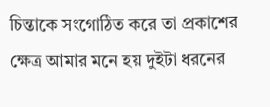চিন্তাকে সংগোঠিত করে তা প্রকাশের ক্ষেত্র আমার মনে হয় দুইটা ধরনের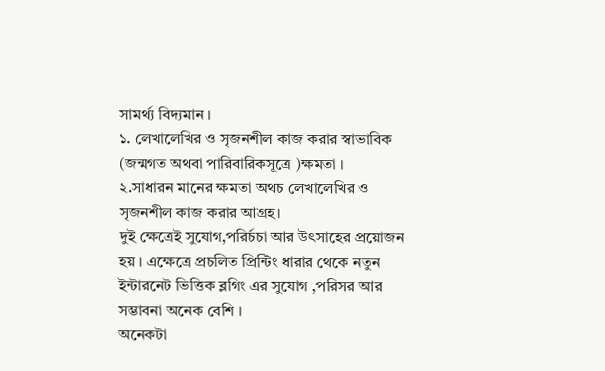সামর্থ্য বিদ্যমান ।
১. লেখালেখির ও সৃজনশীল কাজ করার স্বাভাবিক
(জন্মগত অথবা পারিবারিকসূত্রে )ক্ষমতা ।
২.সাধারন মানের ক্ষমতা অথচ লেখালেখির ও সৃজনশীল কাজ করার আগ্রহ।
দুই ক্ষেত্রেই সুযোগ,পরির্চচা আর উৎসাহের প্রয়োজন হয় । এক্ষেত্রে প্রচলিত প্রিন্টিং ধারার থেকে নতুন ইন্টারনেট ভিত্তিক ব্লগিং এর সুযোগ ,পরিসর আর সম্ভাবনা অনেক বেশি ।
অনেকটা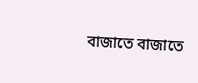বাজাতে বাজাতে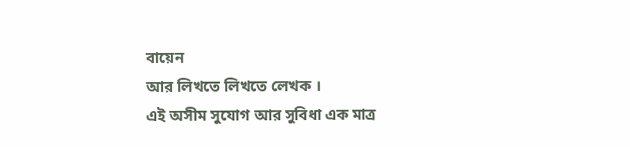বায়েন
আর লিখতে লিখতে লেখক ।
এই অসীম সুযোগ আর সুবিধা এক মাত্র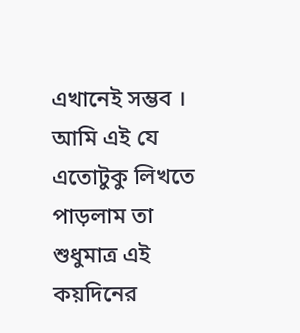এখানেই সম্ভব ।
আমি এই যে এতোটুকু লিখতে পাড়লাম তা শুধুমাত্র এই কয়দিনের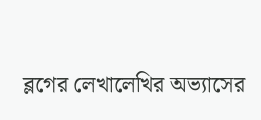ব্লগের লেখালেখির অভ্যাসের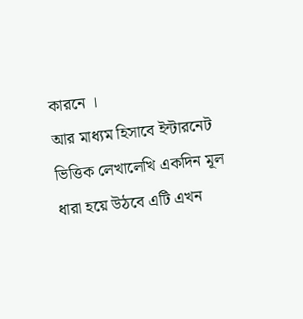কারনে ।
আর মাধ্যম হিসাবে ইন্টারনেট ভিত্তিক লেখালেখি একদিন মূল ধারা হয়ে উঠবে এটি এখন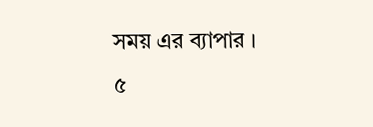সময় এর ব্যাপার ।
৫